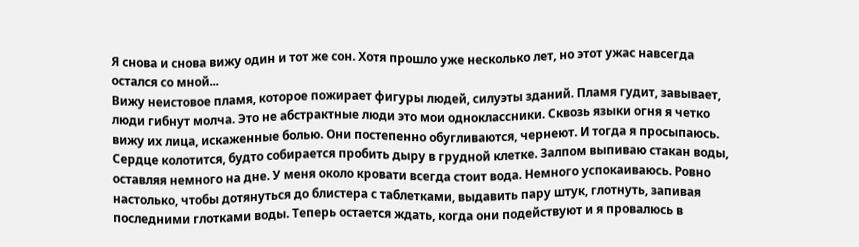Я снова и снова вижу один и тот же сон. Хотя прошло уже несколько лет, но этот ужас навсегда остался со мной...
Вижу неистовое пламя, которое пожирает фигуры людей, силуэты зданий. Пламя гудит, завывает, люди гибнут молча. Это не абстрактные люди это мои одноклассники. Сквозь языки огня я четко вижу их лица, искаженные болью. Они постепенно обугливаются, чернеют. И тогда я просыпаюсь. Сердце колотится, будто собирается пробить дыру в грудной клетке. Залпом выпиваю стакан воды, оставляя немного на дне. У меня около кровати всегда стоит вода. Немного успокаиваюсь. Ровно настолько, чтобы дотянуться до блистера с таблетками, выдавить пару штук, глотнуть, запивая последними глотками воды. Теперь остается ждать, когда они подействуют и я провалюсь в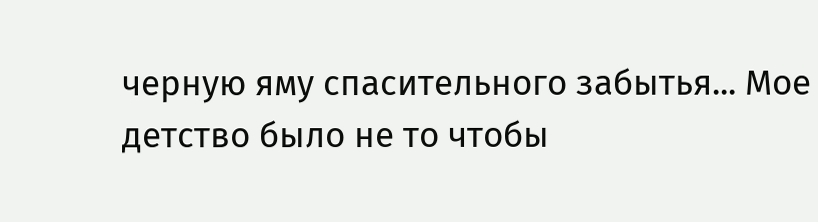черную яму спасительного забытья... Мое детство было не то чтобы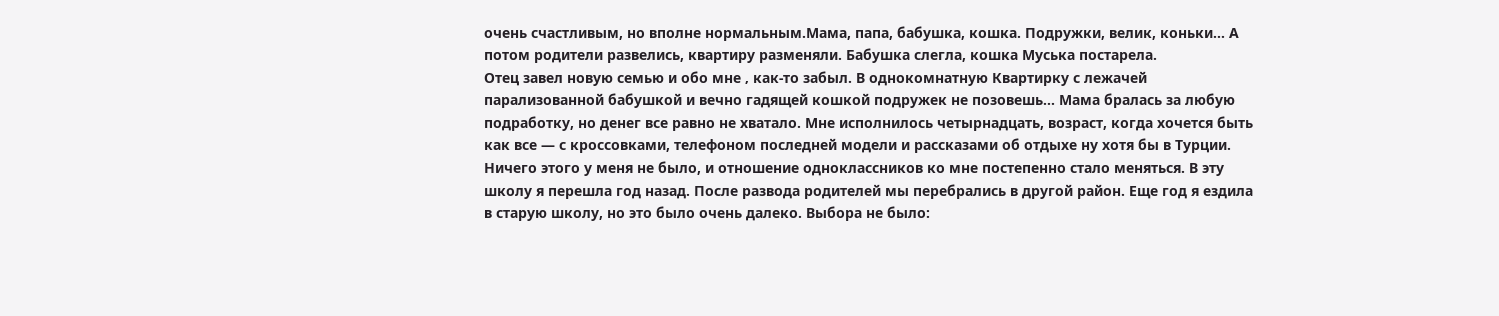очень счастливым, но вполне нормальным.Мама, папа, бабушка, кошка. Подружки, велик, коньки... А потом родители развелись, квартиру разменяли. Бабушка слегла, кошка Муська постарела.
Отец завел новую семью и обо мне ‚ как-то забыл. В однокомнатную Квартирку с лежачей парализованной бабушкой и вечно гадящей кошкой подружек не позовешь... Мама бралась за любую подработку, но денег все равно не хватало. Мне исполнилось четырнадцать, возраст, когда хочется быть как все — с кроссовками, телефоном последней модели и рассказами об отдыхе ну хотя бы в Турции.
Ничего этого у меня не было, и отношение одноклассников ко мне постепенно стало меняться. В эту школу я перешла год назад. После развода родителей мы перебрались в другой район. Еще год я ездила в старую школу, но это было очень далеко. Выбора не было: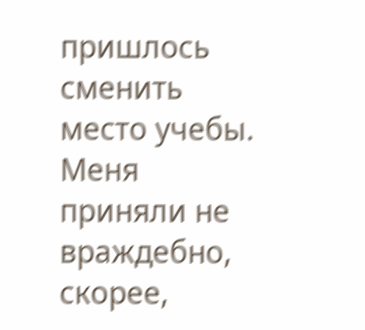пришлось сменить место учебы.
Меня приняли не враждебно, скорее,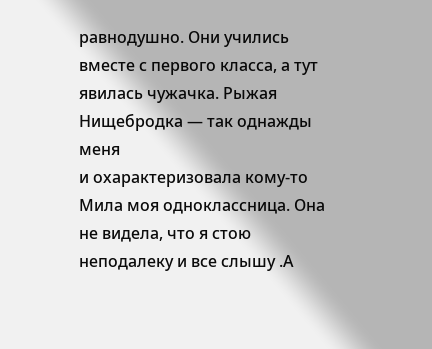равнодушно. Они учились вместе с первого класса, а тут явилась чужачка. Рыжая Нищебродка — так однажды меня
и охарактеризовала кому-то Мила моя одноклассница. Она не видела, что я стою неподалеку и все слышу .А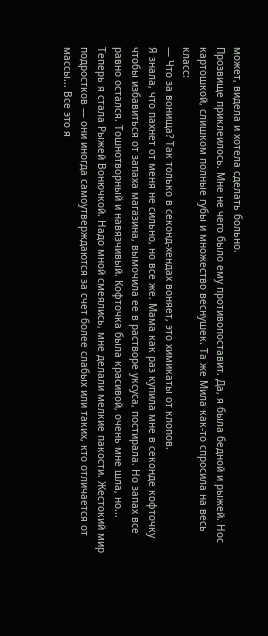может, видела и хотела сделать больно.
Прозвище приклеилось. Мне не чего было ему противопоставит. Да, я была бедной и рыжей. Нос картошкой, слишком полные губы и множество веснушек. Та же Мила как-то спросила на весь класс:
— Что за вонища? Так только в секонд-хендах воняет, это химикаты от клопов.
Я знала, что пахнет от меня не сильно, но все же. Мама как раз купила мне в секонде кофточку чтобы избавиться от запаха магазина, вымочила ее в растворе уксуса, постирала. Но запах все равно остался. Тошнотворный и навязчивый. Кофточка была красивой, очень мне шла, но...
Теперь я стала Рыжей Вонючкой. Надо мной смеялись, мне делали мелкие пакости. Жестокий мир подростков — они иногда самоутверждаются за счет более слабых или таких, кто отличается от массы... Все это я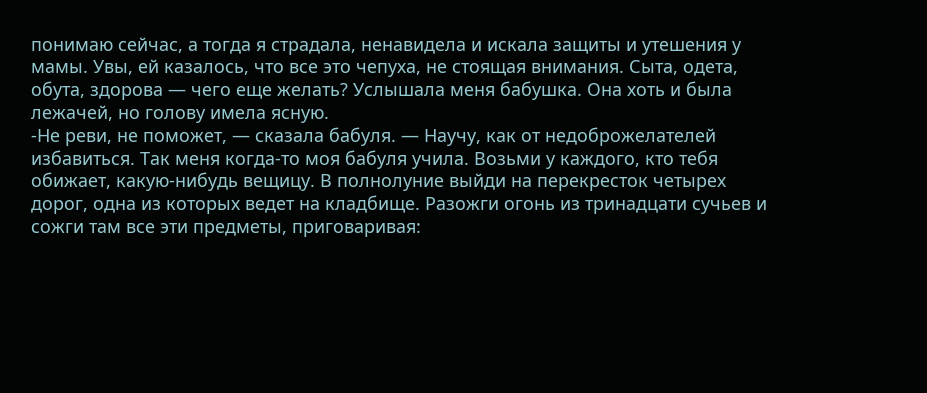понимаю сейчас, а тогда я страдала, ненавидела и искала защиты и утешения у мамы. Увы, ей казалось, что все это чепуха, не стоящая внимания. Сыта, одета, обута, здорова — чего еще желать? Услышала меня бабушка. Она хоть и была лежачей, но голову имела ясную.
-Не реви, не поможет, — сказала бабуля. — Научу, как от недоброжелателей избавиться. Так меня когда-то моя бабуля учила. Возьми у каждого, кто тебя обижает, какую-нибудь вещицу. В полнолуние выйди на перекресток четырех дорог, одна из которых ведет на кладбище. Разожги огонь из тринадцати сучьев и сожги там все эти предметы, приговаривая: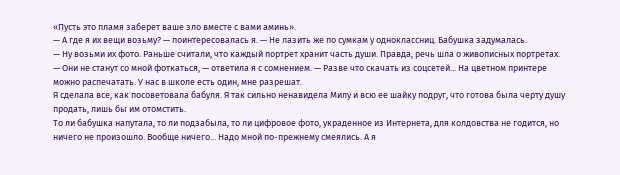«Пусть это пламя заберет ваше зло вместе с вами аминь».
— А где я их вещи возьму? — поинтересовалась я. — Не лазить же по сумкам у одноклассниц. Бабушка задумалась.
— Ну возьми их фото. Раньше считали, что каждый портрет хранит часть души. Правда, речь шла о живописных портретах.
— Они не станут со мной фоткаться, — ответила я с сомнением. — Разве что скачать из соцсетей... На цветном принтере можно распечатать. У нас в школе есть один, мне разрешат.
Я сделала все, как посоветовала бабуля. Я так сильно ненавидела Милу и всю ее шайку подруг, что готова была черту душу продать, лишь бы им отомстить.
То ли бабушка напутала, то ли подзабыла, то ли цифровое фото, украденное из Интернета, для колдовства не годится, но ничего не произошло. Вообще ничего... Надо мной по-прежнему смеялись. А я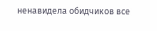ненавидела обидчиков все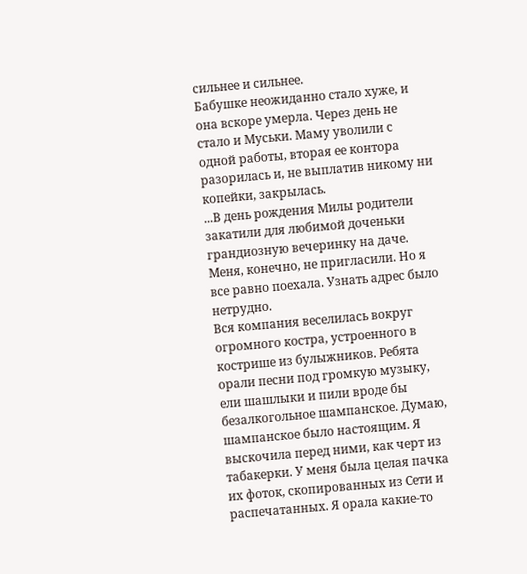сильнее и сильнее.
Бабушке неожиданно стало хуже, и она вскоре умерла. Через день не стало и Муськи. Маму уволили с одной работы, вторая ее контора разорилась и, не выплатив никому ни копейки, закрылась.
...В день рождения Милы родители закатили для любимой доченьки грандиозную вечеринку на даче. Меня, конечно, не пригласили. Но я все равно поехала. Узнать адрес было нетрудно.
Вся компания веселилась вокруг огромного костра, устроенного в кострише из булыжников. Ребята орали песни под громкую музыку, ели шашлыки и пили вроде бы безалкогольное шампанское. Думаю, шампанское было настоящим. Я выскочила перед ними, как черт из табакерки. У меня была целая пачка их фоток, скопированных из Сети и распечатанных. Я орала какие-то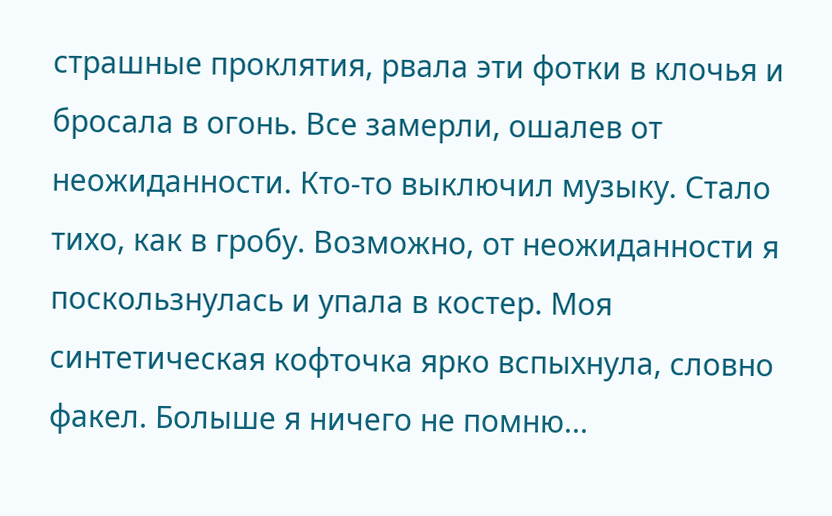страшные проклятия, рвала эти фотки в клочья и бросала в огонь. Все замерли, ошалев от неожиданности. Кто-то выключил музыку. Стало тихо, как в гробу. Возможно, от неожиданности я поскользнулась и упала в костер. Моя синтетическая кофточка ярко вспыхнула, словно факел. Болыше я ничего не помню...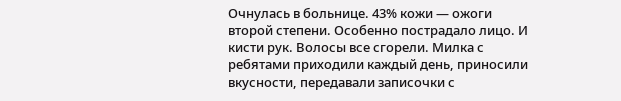Очнулась в больнице. 43% кожи — ожоги второй степени. Особенно пострадало лицо. И кисти рук. Волосы все сгорели. Милка с ребятами приходили каждый день, приносили вкусности, передавали записочки с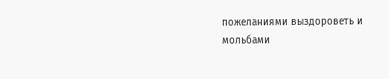пожеланиями выздороветь и мольбами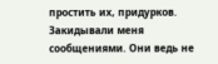простить их, придурков. Закидывали меня сообщениями. Они ведь не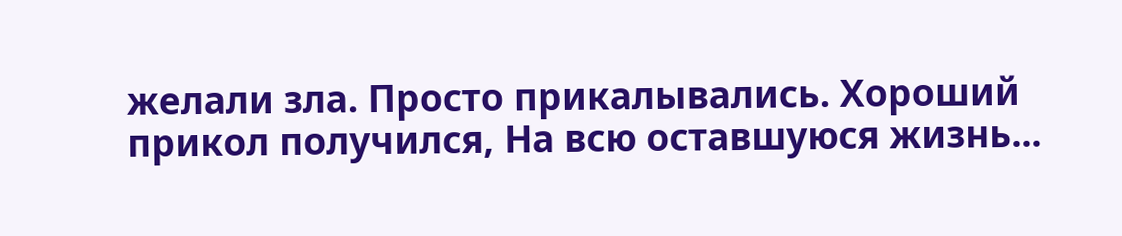желали зла. Просто прикалывались. Хороший прикол получился, На всю оставшуюся жизнь...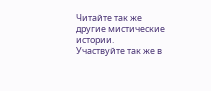Читайте так же другие мистические истории.
Участвуйте так же в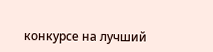конкурсе на лучший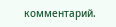комментарий.